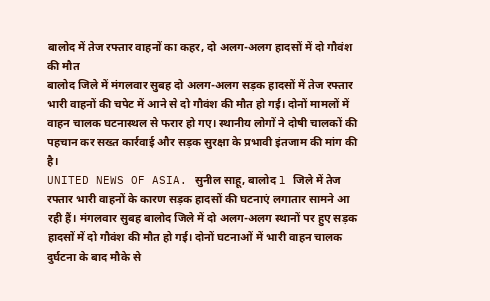बालोद में तेज रफ्तार वाहनों का कहर, दो अलग-अलग हादसों में दो गौवंश की मौत
बालोद जिले में मंगलवार सुबह दो अलग-अलग सड़क हादसों में तेज रफ्तार भारी वाहनों की चपेट में आने से दो गौवंश की मौत हो गई। दोनों मामलों में वाहन चालक घटनास्थल से फरार हो गए। स्थानीय लोगों ने दोषी चालकों की पहचान कर सख्त कार्रवाई और सड़क सुरक्षा के प्रभावी इंतजाम की मांग की है।
UNITED NEWS OF ASIA. सुनील साहू, बालोद l जिले में तेज रफ्तार भारी वाहनों के कारण सड़क हादसों की घटनाएं लगातार सामने आ रही हैं। मंगलवार सुबह बालोद जिले में दो अलग-अलग स्थानों पर हुए सड़क हादसों में दो गौवंश की मौत हो गई। दोनों घटनाओं में भारी वाहन चालक दुर्घटना के बाद मौके से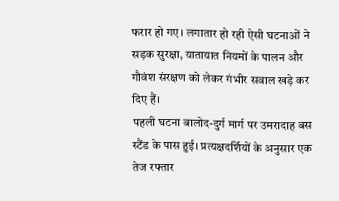फरार हो गए। लगातार हो रही ऐसी घटनाओं ने सड़क सुरक्षा, यातायात नियमों के पालन और गौवंश संरक्षण को लेकर गंभीर सवाल खड़े कर दिए हैं।
पहली घटना बालोद-दुर्ग मार्ग पर उमरादाह बस स्टैंड के पास हुई। प्रत्यक्षदर्शियों के अनुसार एक तेज रफ्तार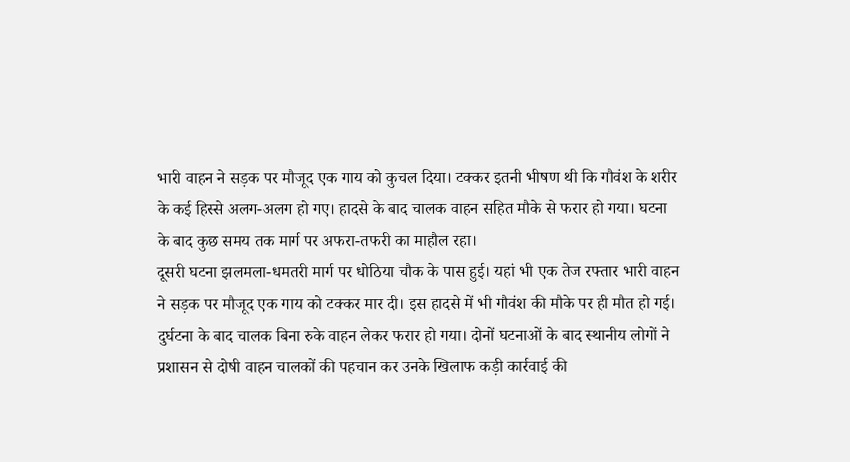भारी वाहन ने सड़क पर मौजूद एक गाय को कुचल दिया। टक्कर इतनी भीषण थी कि गौवंश के शरीर के कई हिस्से अलग-अलग हो गए। हादसे के बाद चालक वाहन सहित मौके से फरार हो गया। घटना के बाद कुछ समय तक मार्ग पर अफरा-तफरी का माहौल रहा।
दूसरी घटना झलमला-धमतरी मार्ग पर धोठिया चौक के पास हुई। यहां भी एक तेज रफ्तार भारी वाहन ने सड़क पर मौजूद एक गाय को टक्कर मार दी। इस हादसे में भी गौवंश की मौके पर ही मौत हो गई। दुर्घटना के बाद चालक बिना रुके वाहन लेकर फरार हो गया। दोनों घटनाओं के बाद स्थानीय लोगों ने प्रशासन से दोषी वाहन चालकों की पहचान कर उनके खिलाफ कड़ी कार्रवाई की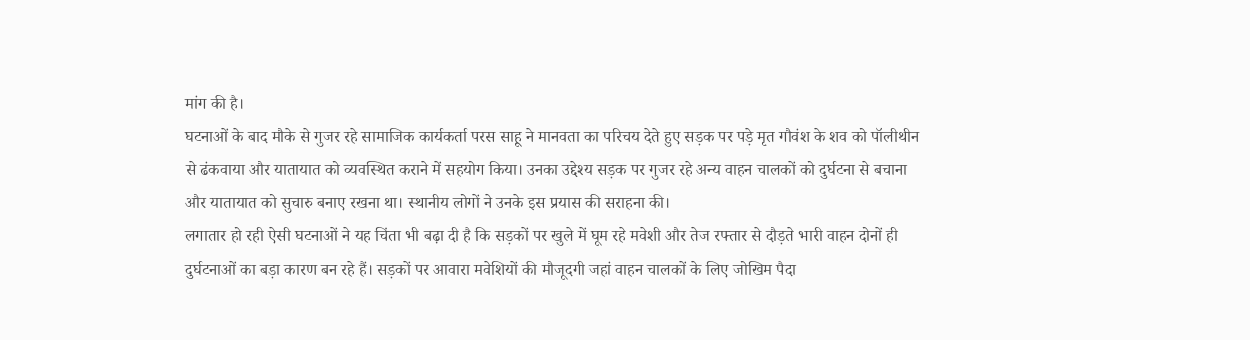मांग की है।
घटनाओं के बाद मौके से गुजर रहे सामाजिक कार्यकर्ता परस साहू ने मानवता का परिचय देते हुए सड़क पर पड़े मृत गौवंश के शव को पॉलीथीन से ढंकवाया और यातायात को व्यवस्थित कराने में सहयोग किया। उनका उद्देश्य सड़क पर गुजर रहे अन्य वाहन चालकों को दुर्घटना से बचाना और यातायात को सुचारु बनाए रखना था। स्थानीय लोगों ने उनके इस प्रयास की सराहना की।
लगातार हो रही ऐसी घटनाओं ने यह चिंता भी बढ़ा दी है कि सड़कों पर खुले में घूम रहे मवेशी और तेज रफ्तार से दौड़ते भारी वाहन दोनों ही दुर्घटनाओं का बड़ा कारण बन रहे हैं। सड़कों पर आवारा मवेशियों की मौजूदगी जहां वाहन चालकों के लिए जोखिम पैदा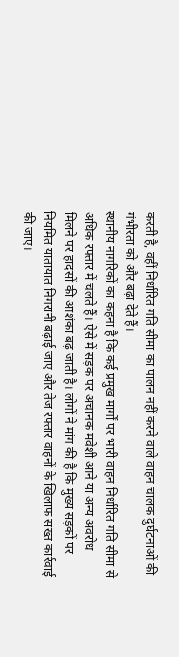करती है, वहीं निर्धारित गति सीमा का पालन नहीं करने वाले वाहन चालक दुर्घटनाओं की गंभीरता को और बढ़ा देते हैं।
स्थानीय नागरिकों का कहना है कि कई प्रमुख मार्गों पर भारी वाहन निर्धारित गति सीमा से अधिक रफ्तार में चलते हैं। ऐसे में सड़क पर अचानक मवेशी आने या अन्य अवरोध मिलने पर हादसों की आशंका बढ़ जाती है। लोगों ने मांग की है कि मुख्य सड़कों पर नियमित यातायात निगरानी बढ़ाई जाए और तेज रफ्तार वाहनों के खिलाफ सख्त कार्रवाई की जाए।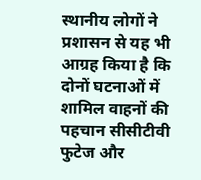स्थानीय लोगों ने प्रशासन से यह भी आग्रह किया है कि दोनों घटनाओं में शामिल वाहनों की पहचान सीसीटीवी फुटेज और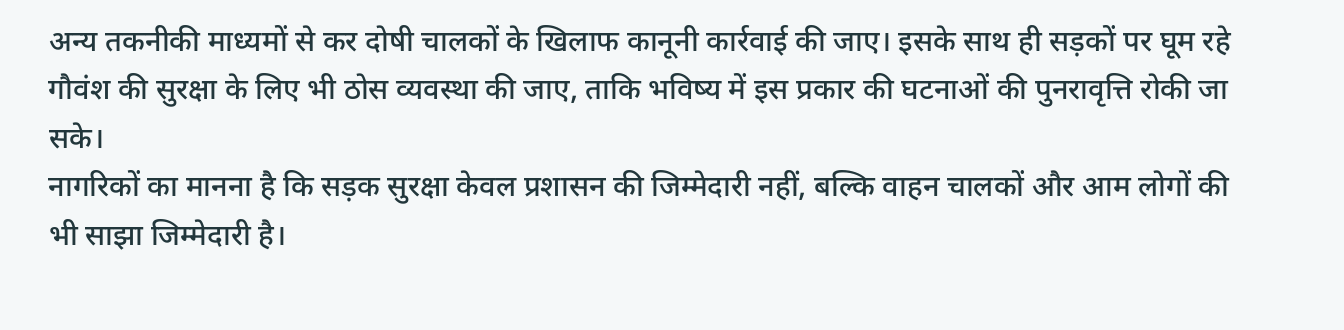अन्य तकनीकी माध्यमों से कर दोषी चालकों के खिलाफ कानूनी कार्रवाई की जाए। इसके साथ ही सड़कों पर घूम रहे गौवंश की सुरक्षा के लिए भी ठोस व्यवस्था की जाए, ताकि भविष्य में इस प्रकार की घटनाओं की पुनरावृत्ति रोकी जा सके।
नागरिकों का मानना है कि सड़क सुरक्षा केवल प्रशासन की जिम्मेदारी नहीं, बल्कि वाहन चालकों और आम लोगों की भी साझा जिम्मेदारी है।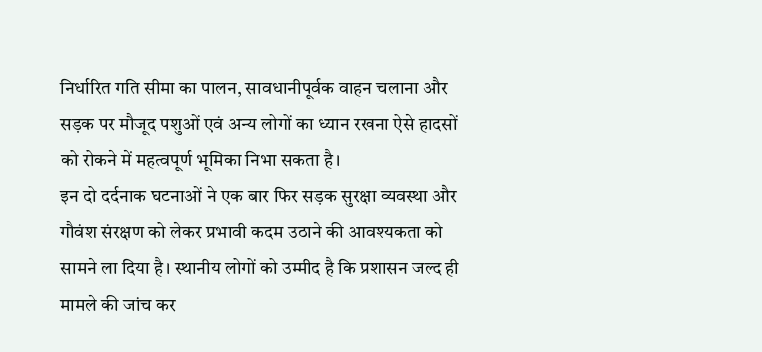निर्धारित गति सीमा का पालन, सावधानीपूर्वक वाहन चलाना और सड़क पर मौजूद पशुओं एवं अन्य लोगों का ध्यान रखना ऐसे हादसों को रोकने में महत्वपूर्ण भूमिका निभा सकता है।
इन दो दर्दनाक घटनाओं ने एक बार फिर सड़क सुरक्षा व्यवस्था और गौवंश संरक्षण को लेकर प्रभावी कदम उठाने की आवश्यकता को सामने ला दिया है। स्थानीय लोगों को उम्मीद है कि प्रशासन जल्द ही मामले की जांच कर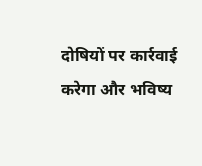दोषियों पर कार्रवाई करेगा और भविष्य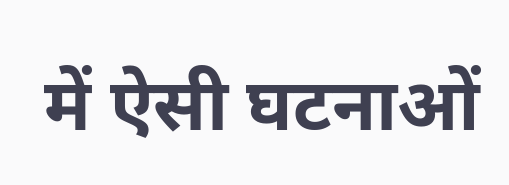में ऐसी घटनाओं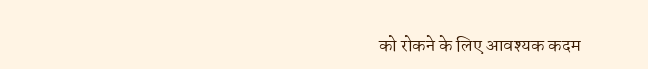को रोकने के लिए आवश्यक कदम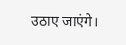उठाए जाएंगे।